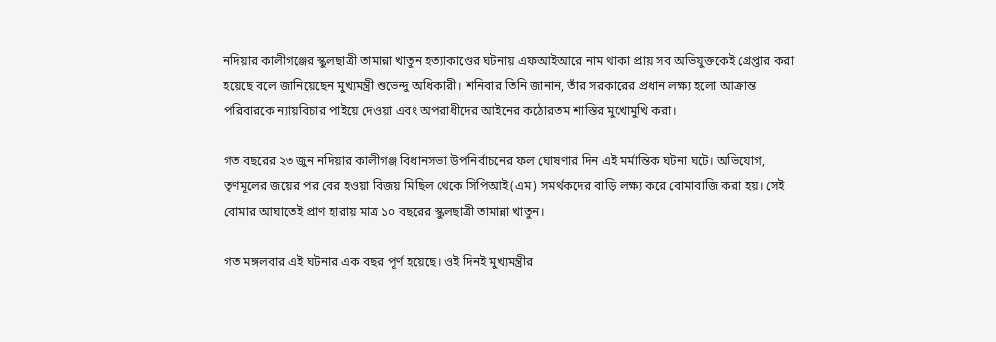নদিয়ার কালীগঞ্জের স্কুলছাত্রী তামান্না খাতুন হত্যাকাণ্ডের ঘটনায় এফআইআরে নাম থাকা প্রায় সব অভিযুক্তকেই গ্রেপ্তার করা হয়েছে বলে জানিয়েছেন মুখ্যমন্ত্রী শুভেন্দু অধিকারী। শনিবার তিনি জানান, তাঁর সরকারের প্রধান লক্ষ্য হলো আক্রান্ত পরিবারকে ন্যায়বিচার পাইয়ে দেওয়া এবং অপরাধীদের আইনের কঠোরতম শাস্তির মুখোমুখি করা।

গত বছরের ২৩ জুন নদিয়ার কালীগঞ্জ বিধানসভা উপনির্বাচনের ফল ঘোষণার দিন এই মর্মান্তিক ঘটনা ঘটে। অভিযোগ, তৃণমূলের জয়ের পর বের হওয়া বিজয় মিছিল থেকে সিপিআই(এম) সমর্থকদের বাড়ি লক্ষ্য করে বোমাবাজি করা হয়। সেই বোমার আঘাতেই প্রাণ হারায় মাত্র ১০ বছরের স্কুলছাত্রী তামান্না খাতুন।

গত মঙ্গলবার এই ঘটনার এক বছর পূর্ণ হয়েছে। ওই দিনই মুখ্যমন্ত্রীর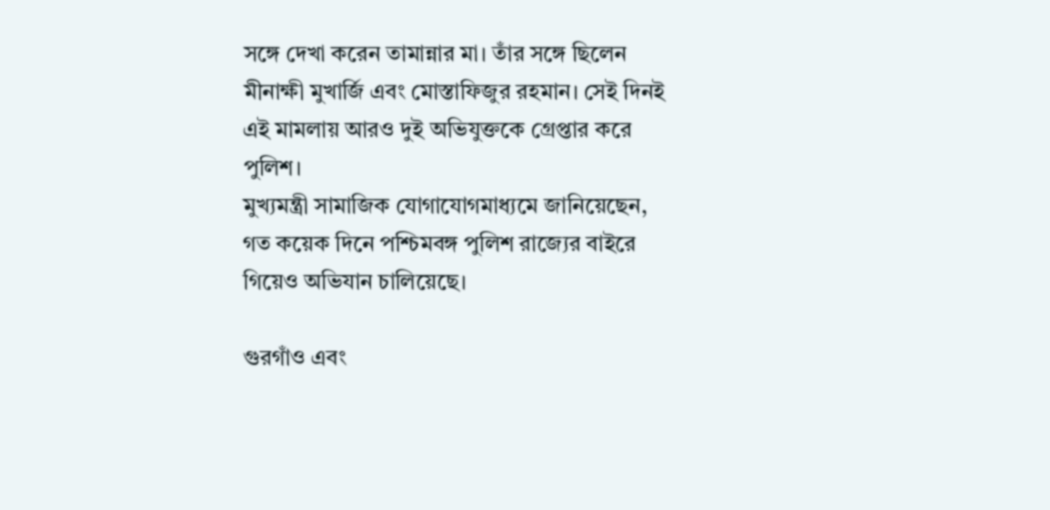সঙ্গে দেখা করেন তামান্নার মা। তাঁর সঙ্গে ছিলেন মীনাক্ষী মুখার্জি এবং মোস্তাফিজুর রহমান। সেই দিনই এই মামলায় আরও দুই অভিযুক্তকে গ্রেপ্তার করে পুলিশ।
মুখ্যমন্ত্রী সামাজিক যোগাযোগমাধ্যমে জানিয়েছেন, গত কয়েক দিনে পশ্চিমবঙ্গ পুলিশ রাজ্যের বাইরে গিয়েও অভিযান চালিয়েছে।

গুরগাঁও এবং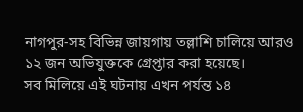নাগপুর-সহ বিভিন্ন জায়গায় তল্লাশি চালিয়ে আরও ১২ জন অভিযুক্তকে গ্রেপ্তার করা হয়েছে।
সব মিলিয়ে এই ঘটনায় এখন পর্যন্ত ১৪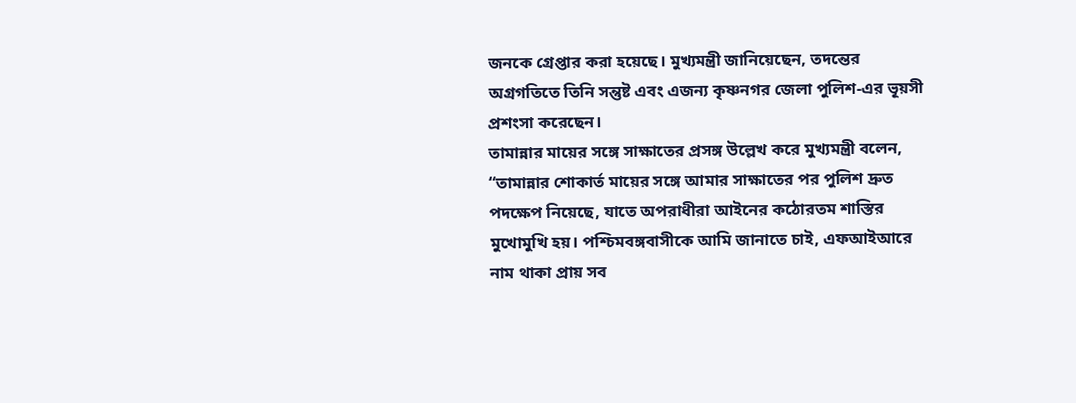জনকে গ্রেপ্তার করা হয়েছে। মুখ্যমন্ত্রী জানিয়েছেন, তদন্তের অগ্রগতিতে তিনি সন্তুষ্ট এবং এজন্য কৃষ্ণনগর জেলা পুলিশ-এর ভূয়সী প্রশংসা করেছেন।
তামান্নার মায়ের সঙ্গে সাক্ষাতের প্রসঙ্গ উল্লেখ করে মুখ্যমন্ত্রী বলেন,
“তামান্নার শোকার্ত মায়ের সঙ্গে আমার সাক্ষাতের পর পুলিশ দ্রুত পদক্ষেপ নিয়েছে, যাতে অপরাধীরা আইনের কঠোরতম শাস্তির মুখোমুখি হয়। পশ্চিমবঙ্গবাসীকে আমি জানাতে চাই, এফআইআরে নাম থাকা প্রায় সব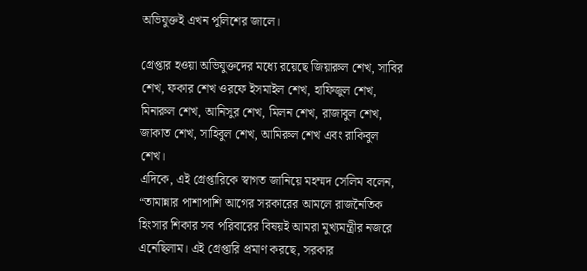অভিযুক্তই এখন পুলিশের জালে।

গ্রেপ্তার হওয়া অভিযুক্তদের মধ্যে রয়েছে জিয়ারুল শেখ, সাবির শেখ, ফকার শেখ ওরফে ইসমাইল শেখ, হাফিজুল শেখ, মিনারুল শেখ, আনিসুর শেখ, মিলন শেখ, রাজাবুল শেখ, জাকাত শেখ, সাহিবুল শেখ, আমিরুল শেখ এবং রাকিবুল শেখ।
এদিকে, এই গ্রেপ্তারিকে স্বাগত জানিয়ে মহম্মদ সেলিম বলেন, “তামান্নার পাশাপাশি আগের সরকারের আমলে রাজনৈতিক হিংসার শিকার সব পরিবারের বিষয়ই আমরা মুখ্যমন্ত্রীর নজরে এনেছিলাম। এই গ্রেপ্তারি প্রমাণ করছে, সরকার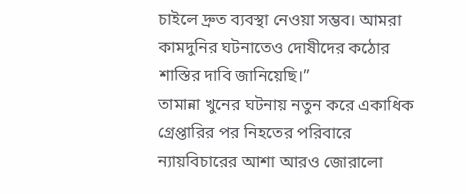চাইলে দ্রুত ব্যবস্থা নেওয়া সম্ভব। আমরা কামদুনির ঘটনাতেও দোষীদের কঠোর শাস্তির দাবি জানিয়েছি।”
তামান্না খুনের ঘটনায় নতুন করে একাধিক গ্রেপ্তারির পর নিহতের পরিবারে ন্যায়বিচারের আশা আরও জোরালো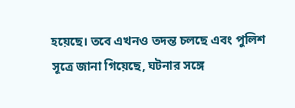হয়েছে। তবে এখনও তদন্ত চলছে এবং পুলিশ সূত্রে জানা গিয়েছে, ঘটনার সঙ্গে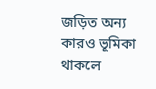জড়িত অন্য কারও ভূমিকা থাকলে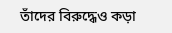তাঁদের বিরুদ্ধেও কড়া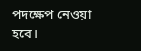পদক্ষেপ নেওয়া হবে।